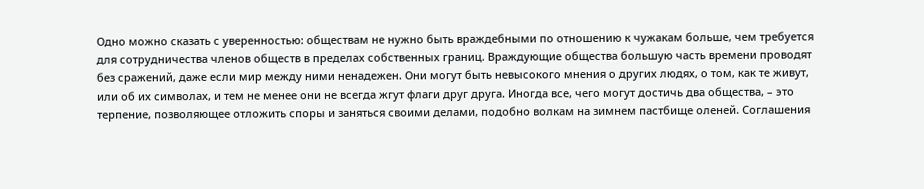Одно можно сказать с уверенностью: обществам не нужно быть враждебными по отношению к чужакам больше, чем требуется для сотрудничества членов обществ в пределах собственных границ. Враждующие общества большую часть времени проводят без сражений, даже если мир между ними ненадежен. Они могут быть невысокого мнения о других людях, о том, как те живут, или об их символах, и тем не менее они не всегда жгут флаги друг друга. Иногда все, чего могут достичь два общества, – это терпение, позволяющее отложить споры и заняться своими делами, подобно волкам на зимнем пастбище оленей. Соглашения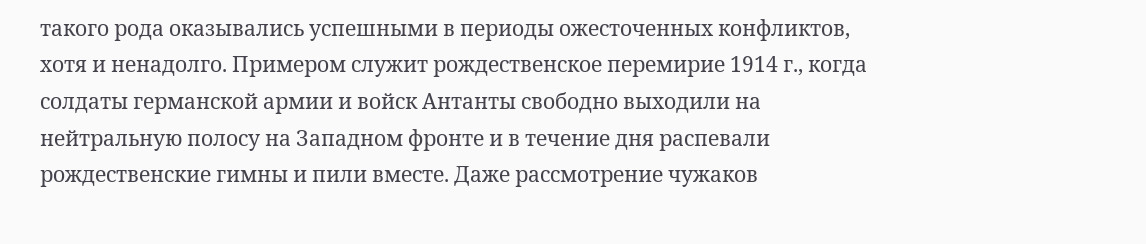такого рода оказывались успешными в периоды ожесточенных конфликтов, хотя и ненадолго. Примером служит рождественское перемирие 1914 г., когда солдаты германской армии и войск Антанты свободно выходили на нейтральную полосу на Западном фронте и в течение дня распевали рождественские гимны и пили вместе. Даже рассмотрение чужаков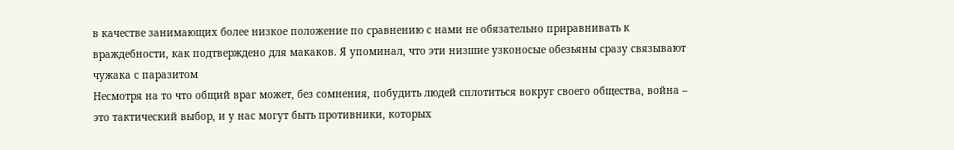в качестве занимающих более низкое положение по сравнению с нами не обязательно приравнивать к враждебности, как подтверждено для макаков. Я упоминал, что эти низшие узконосые обезьяны сразу связывают чужака с паразитом
Несмотря на то что общий враг может, без сомнения, побудить людей сплотиться вокруг своего общества, война – это тактический выбор, и у нас могут быть противники, которых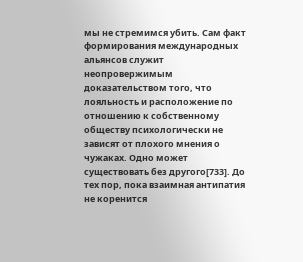мы не стремимся убить. Сам факт формирования международных альянсов служит неопровержимым доказательством того, что лояльность и расположение по отношению к собственному обществу психологически не зависят от плохого мнения о чужаках. Одно может существовать без другого[733]. До тех пор, пока взаимная антипатия не коренится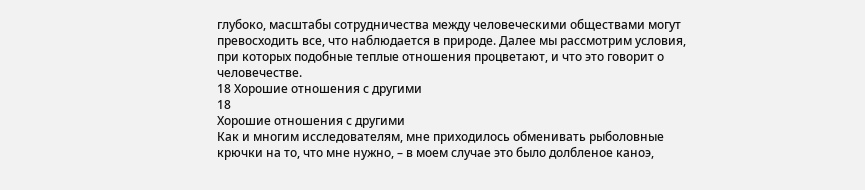глубоко, масштабы сотрудничества между человеческими обществами могут превосходить все, что наблюдается в природе. Далее мы рассмотрим условия, при которых подобные теплые отношения процветают, и что это говорит о человечестве.
18 Хорошие отношения с другими
18
Хорошие отношения с другими
Как и многим исследователям, мне приходилось обменивать рыболовные крючки на то, что мне нужно, – в моем случае это было долбленое каноэ,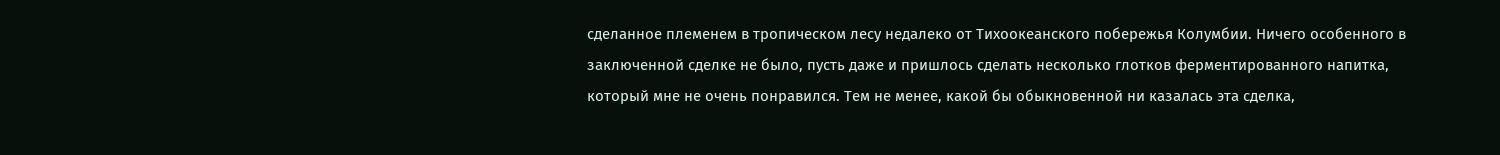сделанное племенем в тропическом лесу недалеко от Тихоокеанского побережья Колумбии. Ничего особенного в заключенной сделке не было, пусть даже и пришлось сделать несколько глотков ферментированного напитка, который мне не очень понравился. Тем не менее, какой бы обыкновенной ни казалась эта сделка,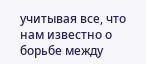учитывая все, что нам известно о борьбе между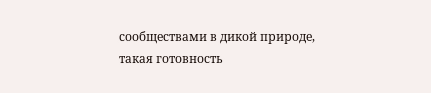сообществами в дикой природе, такая готовность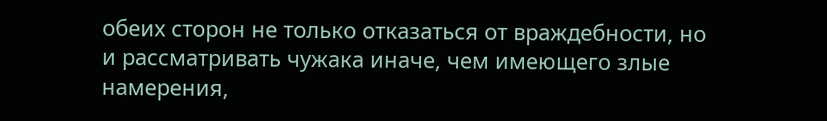обеих сторон не только отказаться от враждебности, но и рассматривать чужака иначе, чем имеющего злые намерения,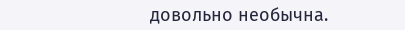довольно необычна.